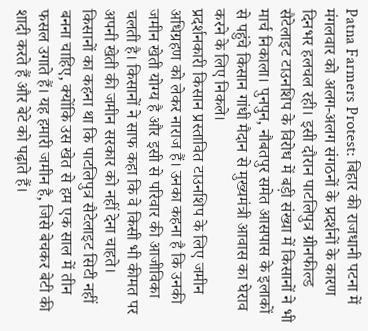Patna Farmers Protest: बिहार की राजधानी पटना में मंगलवार को अलग-अलग संगठनों के प्रदर्शनों के कारण दिनभर हलचल रही। इसी दौरान पाटलिपुत्र ग्रीनफील्ड सैटेलाइट टाउनशिप के विरोध में बड़ी संख्या में किसानों ने भी मार्च निकाला। पुनपुन, नौबतपुर समेत आसपास के इलाकों से पहुंचे किसान गांधी मैदान से मुख्यमंत्री आवास का घेराव करने के लिए निकले।
प्रदर्शनकारी किसान प्रस्तावित टाउनशिप के लिए जमीन अधिग्रहण को लेकर नाराज हैं। उनका कहना है कि उनकी जमीन खेती योग्य है और इसी से परिवार की आजीविका चलती है। किसानों ने साफ कहा कि वे किसी भी कीमत पर अपनी खेती की जमीन सरकार को नहीं देना चाहते।
किसानों का कहना था कि पाटलिपुत्र सैटेलाइट सिटी नहीं बनना चाहिए, क्योंकि उस खेत से हम एक साल में तीन फसल उगाते हैं। यह हमारी जमीन है, जिसे बेचकर बेटी की शादी करते हैं और बेटे को पढ़ाते हैं।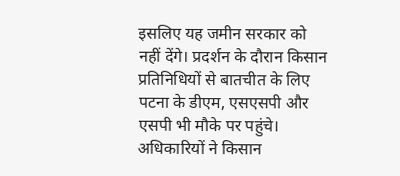इसलिए यह जमीन सरकार को नहीं देंगे। प्रदर्शन के दौरान किसान प्रतिनिधियों से बातचीत के लिए पटना के डीएम, एसएसपी और एसपी भी मौके पर पहुंचे। अधिकारियों ने किसान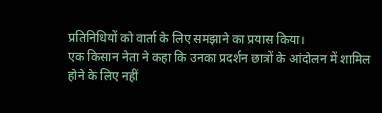प्रतिनिधियों को वार्ता के लिए समझाने का प्रयास किया।
एक किसान नेता ने कहा कि उनका प्रदर्शन छात्रों के आंदोलन में शामिल होने के लिए नहीं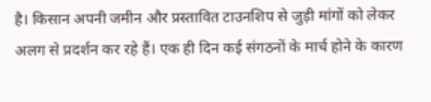है। किसान अपनी जमीन और प्रस्तावित टाउनशिप से जुड़ी मांगों को लेकर अलग से प्रदर्शन कर रहे हैं। एक ही दिन कई संगठनों के मार्च होने के कारण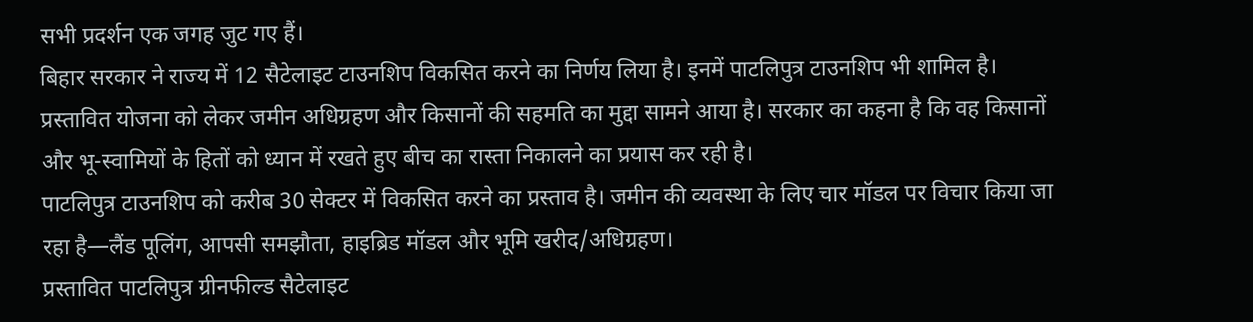सभी प्रदर्शन एक जगह जुट गए हैं।
बिहार सरकार ने राज्य में 12 सैटेलाइट टाउनशिप विकसित करने का निर्णय लिया है। इनमें पाटलिपुत्र टाउनशिप भी शामिल है। प्रस्तावित योजना को लेकर जमीन अधिग्रहण और किसानों की सहमति का मुद्दा सामने आया है। सरकार का कहना है कि वह किसानों और भू-स्वामियों के हितों को ध्यान में रखते हुए बीच का रास्ता निकालने का प्रयास कर रही है।
पाटलिपुत्र टाउनशिप को करीब 30 सेक्टर में विकसित करने का प्रस्ताव है। जमीन की व्यवस्था के लिए चार मॉडल पर विचार किया जा रहा है—लैंड पूलिंग, आपसी समझौता, हाइब्रिड मॉडल और भूमि खरीद/अधिग्रहण।
प्रस्तावित पाटलिपुत्र ग्रीनफील्ड सैटेलाइट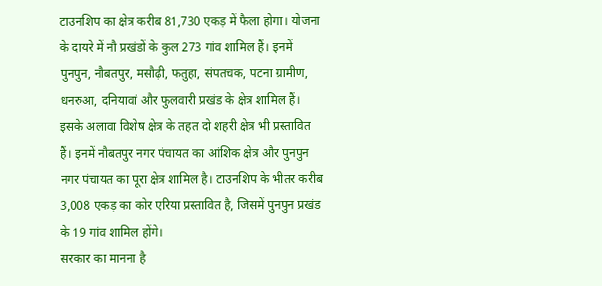टाउनशिप का क्षेत्र करीब 81,730 एकड़ में फैला होगा। योजना के दायरे में नौ प्रखंडों के कुल 273 गांव शामिल हैं। इनमें पुनपुन, नौबतपुर, मसौढ़ी, फतुहा, संपतचक, पटना ग्रामीण, धनरुआ, दनियावां और फुलवारी प्रखंड के क्षेत्र शामिल हैं।
इसके अलावा विशेष क्षेत्र के तहत दो शहरी क्षेत्र भी प्रस्तावित हैं। इनमें नौबतपुर नगर पंचायत का आंशिक क्षेत्र और पुनपुन नगर पंचायत का पूरा क्षेत्र शामिल है। टाउनशिप के भीतर करीब 3,008 एकड़ का कोर एरिया प्रस्तावित है, जिसमें पुनपुन प्रखंड के 19 गांव शामिल होंगे।
सरकार का मानना है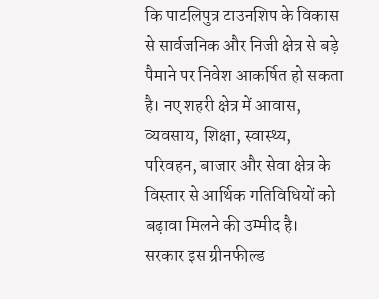कि पाटलिपुत्र टाउनशिप के विकास से सार्वजनिक और निजी क्षेत्र से बड़े पैमाने पर निवेश आकर्षित हो सकता है। नए शहरी क्षेत्र में आवास, व्यवसाय, शिक्षा, स्वास्थ्य, परिवहन, बाजार और सेवा क्षेत्र के विस्तार से आर्थिक गतिविधियों को बढ़ावा मिलने की उम्मीद है।
सरकार इस ग्रीनफील्ड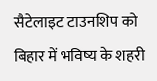सैटेलाइट टाउनशिप को बिहार में भविष्य के शहरी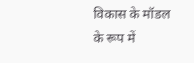विकास के मॉडल के रूप में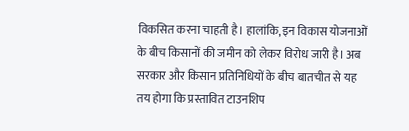विकसित करना चाहती है। हालांकि, इन विकास योजनाओं के बीच किसानों की जमीन को लेकर विरोध जारी है। अब सरकार और किसान प्रतिनिधियों के बीच बातचीत से यह तय होगा कि प्रस्तावित टाउनशिप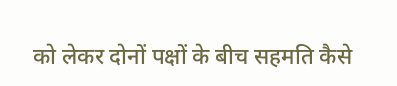को लेकर दोनों पक्षों के बीच सहमति कैसे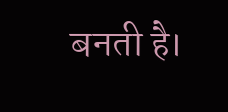बनती है।